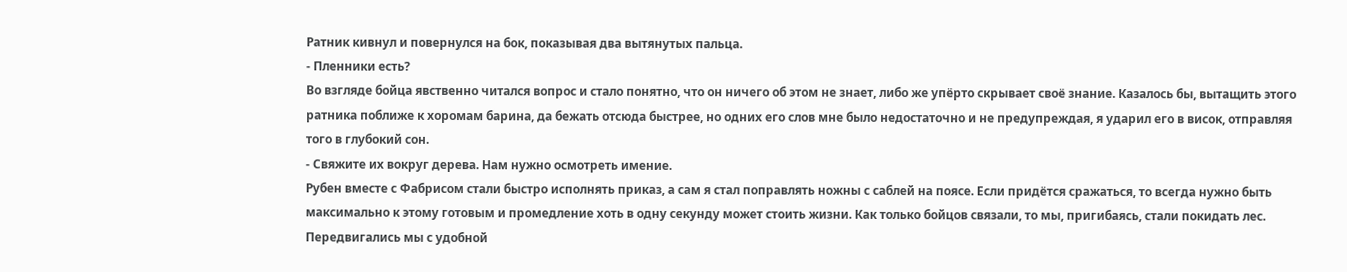Ратник кивнул и повернулся на бок, показывая два вытянутых пальца.
- Пленники есть?
Во взгляде бойца явственно читался вопрос и стало понятно, что он ничего об этом не знает, либо же упёрто скрывает своё знание. Казалось бы, вытащить этого ратника поближе к хоромам барина, да бежать отсюда быстрее, но одних его слов мне было недостаточно и не предупреждая, я ударил его в висок, отправляя того в глубокий сон.
- Свяжите их вокруг дерева. Нам нужно осмотреть имение.
Рубен вместе с Фабрисом стали быстро исполнять приказ, а сам я стал поправлять ножны с саблей на поясе. Если придётся сражаться, то всегда нужно быть максимально к этому готовым и промедление хоть в одну секунду может стоить жизни. Как только бойцов связали, то мы, пригибаясь, стали покидать лес. Передвигались мы с удобной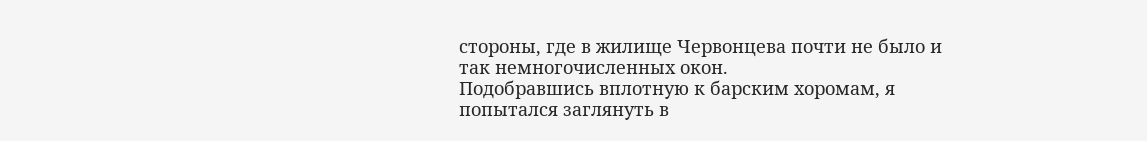стороны, где в жилище Червонцева почти не было и так немногочисленных окон.
Подобравшись вплотную к барским хоромам, я попытался заглянуть в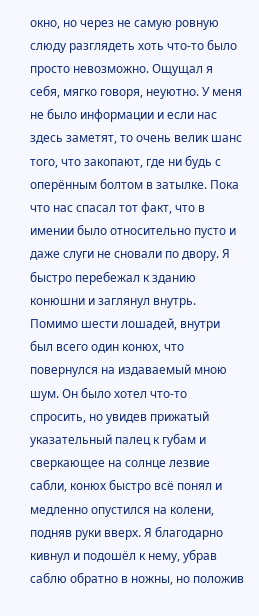окно, но через не самую ровную слюду разглядеть хоть что-то было просто невозможно. Ощущал я себя, мягко говоря, неуютно. У меня не было информации и если нас здесь заметят, то очень велик шанс того, что закопают, где ни будь с оперённым болтом в затылке. Пока что нас спасал тот факт, что в имении было относительно пусто и даже слуги не сновали по двору. Я быстро перебежал к зданию конюшни и заглянул внутрь. Помимо шести лошадей, внутри был всего один конюх, что повернулся на издаваемый мною шум. Он было хотел что-то спросить, но увидев прижатый указательный палец к губам и сверкающее на солнце лезвие сабли, конюх быстро всё понял и медленно опустился на колени, подняв руки вверх. Я благодарно кивнул и подошёл к нему, убрав саблю обратно в ножны, но положив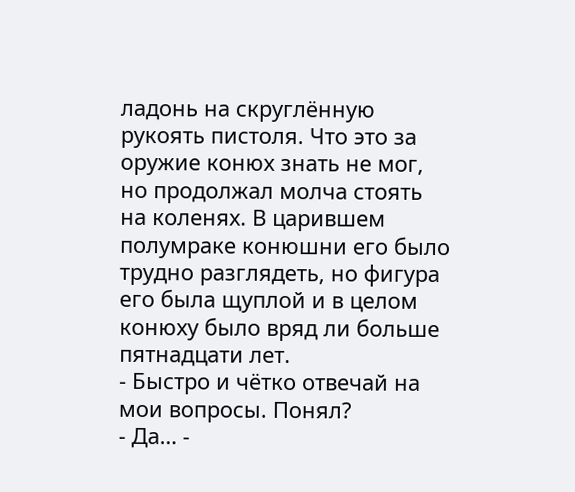ладонь на скруглённую рукоять пистоля. Что это за оружие конюх знать не мог, но продолжал молча стоять на коленях. В царившем полумраке конюшни его было трудно разглядеть, но фигура его была щуплой и в целом конюху было вряд ли больше пятнадцати лет.
- Быстро и чётко отвечай на мои вопросы. Понял?
- Да… -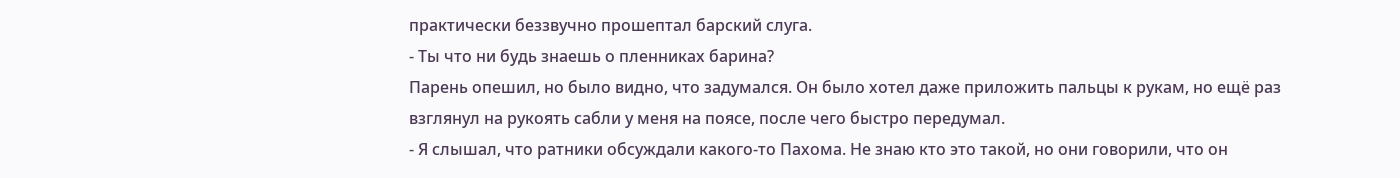практически беззвучно прошептал барский слуга.
- Ты что ни будь знаешь о пленниках барина?
Парень опешил, но было видно, что задумался. Он было хотел даже приложить пальцы к рукам, но ещё раз взглянул на рукоять сабли у меня на поясе, после чего быстро передумал.
- Я слышал, что ратники обсуждали какого-то Пахома. Не знаю кто это такой, но они говорили, что он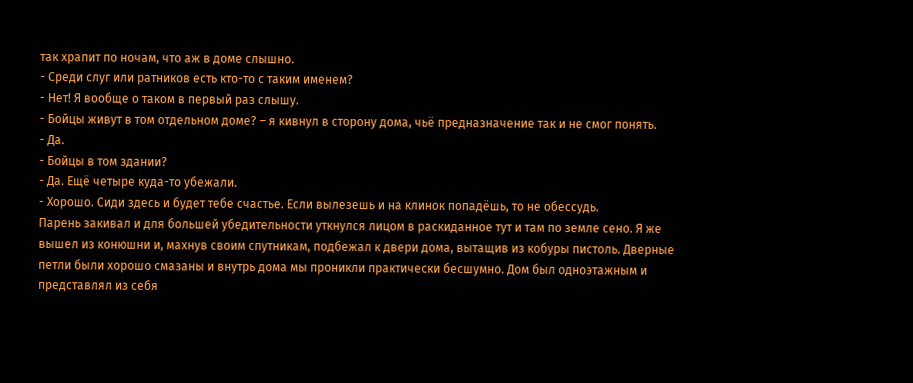так храпит по ночам, что аж в доме слышно.
- Среди слуг или ратников есть кто-то с таким именем?
- Нет! Я вообще о таком в первый раз слышу.
- Бойцы живут в том отдельном доме? – я кивнул в сторону дома, чьё предназначение так и не смог понять.
- Да.
- Бойцы в том здании?
- Да. Ещё четыре куда-то убежали.
- Хорошо. Сиди здесь и будет тебе счастье. Если вылезешь и на клинок попадёшь, то не обессудь.
Парень закивал и для большей убедительности уткнулся лицом в раскиданное тут и там по земле сено. Я же вышел из конюшни и, махнув своим спутникам, подбежал к двери дома, вытащив из кобуры пистоль. Дверные петли были хорошо смазаны и внутрь дома мы проникли практически бесшумно. Дом был одноэтажным и представлял из себя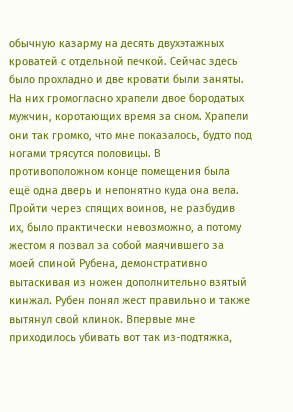обычную казарму на десять двухэтажных кроватей с отдельной печкой. Сейчас здесь было прохладно и две кровати были заняты. На них громогласно храпели двое бородатых мужчин, коротающих время за сном. Храпели они так громко, что мне показалось, будто под ногами трясутся половицы. В противоположном конце помещения была ещё одна дверь и непонятно куда она вела. Пройти через спящих воинов, не разбудив их, было практически невозможно, а потому жестом я позвал за собой маячившего за моей спиной Рубена, демонстративно вытаскивая из ножен дополнительно взятый кинжал. Рубен понял жест правильно и также вытянул свой клинок. Впервые мне приходилось убивать вот так из-подтяжка,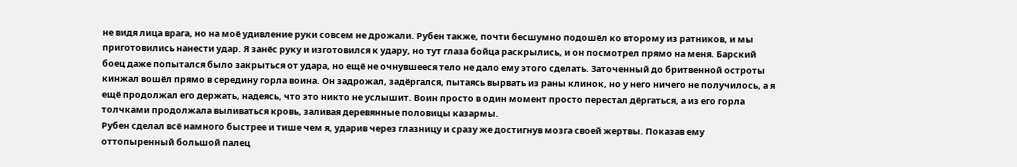не видя лица врага, но на моё удивление руки совсем не дрожали. Рубен также, почти бесшумно подошёл ко второму из ратников, и мы приготовились нанести удар. Я занёс руку и изготовился к удару, но тут глаза бойца раскрылись, и он посмотрел прямо на меня. Барский боец даже попытался было закрыться от удара, но ещё не очнувшееся тело не дало ему этого сделать. Заточенный до бритвенной остроты кинжал вошёл прямо в середину горла воина. Он задрожал, задёргался, пытаясь вырвать из раны клинок, но у него ничего не получилось, а я ещё продолжал его держать, надеясь, что это никто не услышит. Воин просто в один момент просто перестал дёргаться, а из его горла толчками продолжала выливаться кровь, заливая деревянные половицы казармы.
Рубен сделал всё намного быстрее и тише чем я, ударив через глазницу и сразу же достигнув мозга своей жертвы. Показав ему оттопыренный большой палец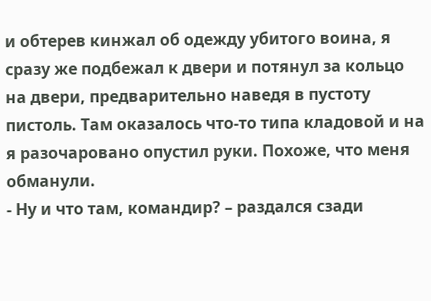и обтерев кинжал об одежду убитого воина, я сразу же подбежал к двери и потянул за кольцо на двери, предварительно наведя в пустоту пистоль. Там оказалось что-то типа кладовой и на я разочаровано опустил руки. Похоже, что меня обманули.
- Ну и что там, командир? – раздался сзади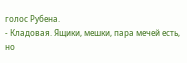голос Рубена.
- Кладовая. Ящики, мешки, пара мечей есть, но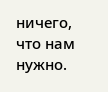ничего, что нам нужно.